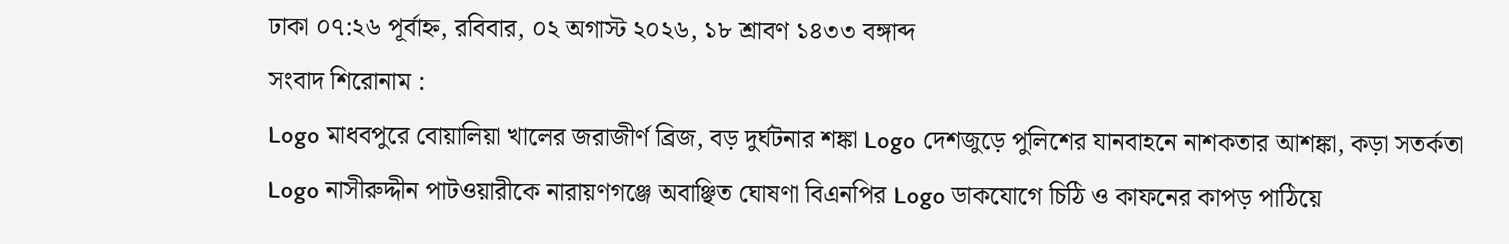ঢাকা ০৭:২৬ পূর্বাহ্ন, রবিবার, ০২ অগাস্ট ২০২৬, ১৮ শ্রাবণ ১৪৩৩ বঙ্গাব্দ
সংবাদ শিরোনাম :
Logo মাধবপুরে বোয়ালিয়া খালের জরাজীর্ণ ব্রিজ, বড় দুর্ঘটনার শঙ্কা Logo দেশজুড়ে পুলিশের যানবাহনে নাশকতার আশঙ্কা, কড়া সতর্কতা Logo নাসীরুদ্দীন পাটওয়ারীকে নারায়ণগঞ্জে অবাঞ্ছিত ঘোষণা বিএনপির Logo ডাকযোগে চিঠি ও কাফনের কাপড় পাঠিয়ে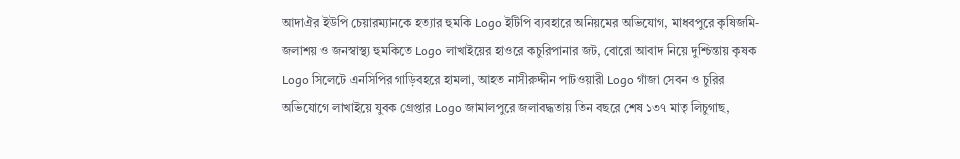আদাঐর ইউপি চেয়ারম্যানকে হত্যার হুমকি Logo ইটিপি ব্যবহারে অনিয়মের অভিযোগ, মাধবপুরে কৃষিজমি-জলাশয় ও জনস্বাস্থ্য হুমকিতে Logo লাখাইয়ের হাওরে কচুরিপানার জট, বোরো আবাদ নিয়ে দুশ্চিন্তায় কৃষক Logo সিলেটে এনসিপির গাড়িবহরে হামলা, আহত নাসীরুদ্দীন পাটওয়ারী Logo গাঁজা সেবন ও চুরির অভিযোগে লাখাইয়ে যুবক গ্রেপ্তার Logo জামালপুরে জলাবদ্ধতায় তিন বছরে শেষ ১৩৭ মাতৃ লিচুগাছ,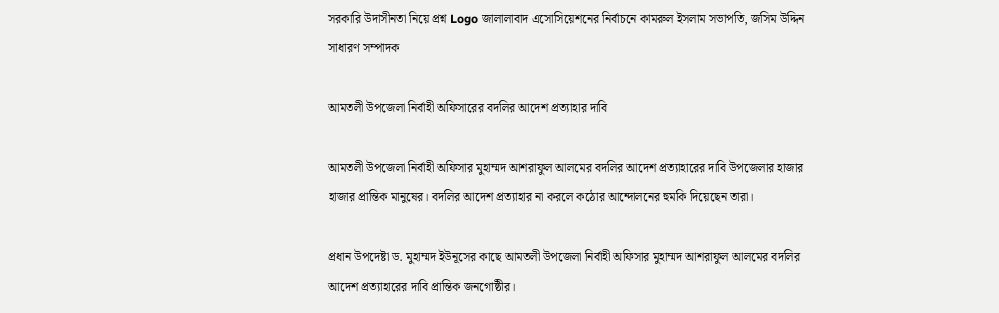সরকারি উদাসীনতা নিয়ে প্রশ্ন Logo জালালাবাদ এসোসিয়েশনের নির্বাচনে কামরুল ইসলাম সভাপতি, জসিম উদ্দিন সাধারণ সম্পাদক

আমতলী উপজেলা নির্বাহী অফিসারের বদলির আদেশ প্রত্যাহার দাবি

আমতলী উপজেলা নির্বাহী অফিসার মুহাম্মদ আশরাফুল আলমের বদলির আদেশ প্রত্যাহারের দাবি উপজেলার হাজার হাজার প্রান্তিক মানুষের। বদলির আদেশ প্রত্যাহার না করলে কঠোর আন্দোলনের হুমকি দিয়েছেন তারা।

প্রধান উপদেষ্টা ড. মুহাম্মদ ইউনূসের কাছে আমতলী উপজেলা নির্বাহী অফিসার মুহাম্মদ আশরাফুল আলমের বদলির আদেশ প্রত্যাহারের দাবি প্রান্তিক জনগোষ্ঠীর।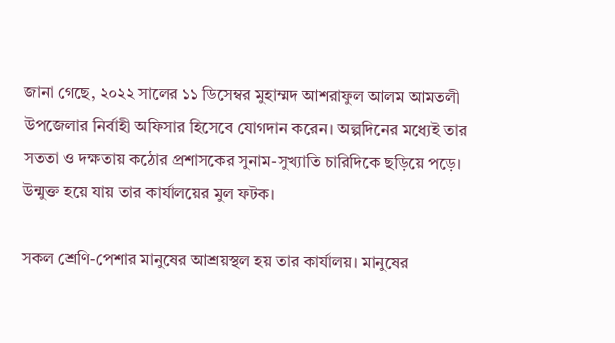জানা গেছে, ২০২২ সালের ১১ ডিসেম্বর মুহাম্মদ আশরাফুল আলম আমতলী উপজেলার নির্বাহী অফিসার হিসেবে যোগদান করেন। অল্পদিনের মধ্যেই তার সততা ও দক্ষতায় কঠোর প্রশাসকের সুনাম-সুখ্যাতি চারিদিকে ছড়িয়ে পড়ে। উন্মুক্ত হয়ে যায় তার কার্যালয়ের মুল ফটক।

সকল শ্রেণি-পেশার মানুষের আশ্রয়স্থল হয় তার কার্যালয়। মানুষের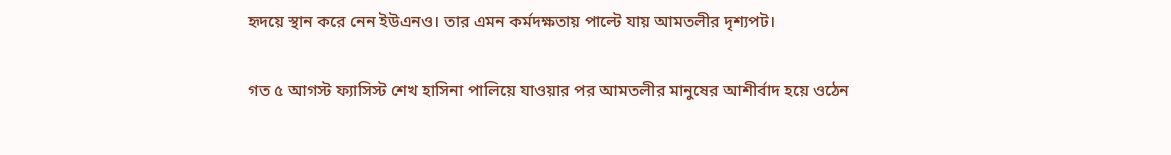হৃদয়ে স্থান করে নেন ইউএনও। তার এমন কর্মদক্ষতায় পাল্টে যায় আমতলীর দৃশ্যপট।

গত ৫ আগস্ট ফ্যাসিস্ট শেখ হাসিনা পালিয়ে যাওয়ার পর আমতলীর মানুষের আশীর্বাদ হয়ে ওঠেন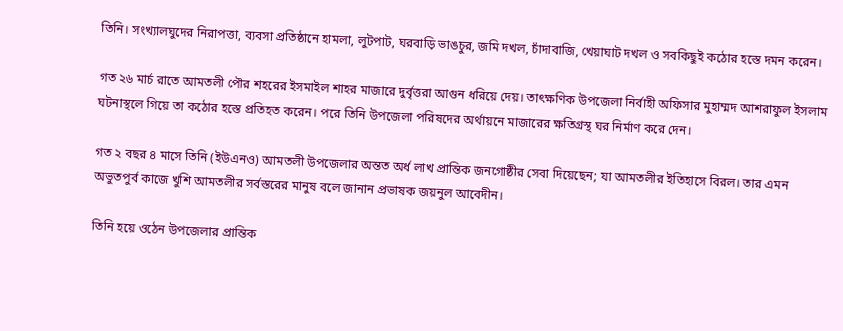তিনি। সংখ্যালঘুদের নিরাপত্তা, ব্যবসা প্রতিষ্ঠানে হামলা, লুটপাট, ঘরবাড়ি ভাঙচুর, জমি দখল, চাঁদাবাজি, খেয়াঘাট দখল ও সবকিছুই কঠোর হস্তে দমন করেন।

গত ২৬ মার্চ রাতে আমতলী পৌর শহরের ইসমাইল শাহর মাজারে দুর্বৃত্তরা আগুন ধরিয়ে দেয়। তাৎক্ষণিক উপজেলা নির্বাহী অফিসার মুহাম্মদ আশরাফুল ইসলাম ঘটনাস্থলে গিয়ে তা কঠোর হস্তে প্রতিহত করেন। পরে তিনি উপজেলা পরিষদের অর্থায়নে মাজারের ক্ষতিগ্রস্থ ঘর নির্মাণ করে দেন।

গত ২ বছর ৪ মাসে তিনি (ইউএনও) আমতলী উপজেলার অন্তত অর্ধ লাখ প্রান্তিক জনগোষ্ঠীর সেবা দিয়েছেন; যা আমতলীর ইতিহাসে বিরল। তার এমন অভুতপুর্ব কাজে খুশি আমতলীর সর্বস্তরের মানুষ বলে জানান প্রভাষক জয়নুল আবেদীন।

তিনি হয়ে ওঠেন উপজেলার প্রান্তিক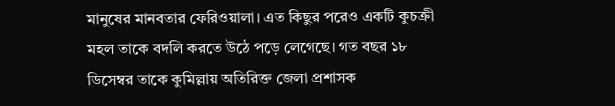মানুষের মানবতার ফেরিওয়ালা। এত কিছুর পরেও একটি কুচক্রী মহল তাকে বদলি করতে উঠে পড়ে লেগেছে। গত বছর ১৮ ডিসেম্বর তাকে কুমিল্লায় অতিরিক্ত জেলা প্রশাসক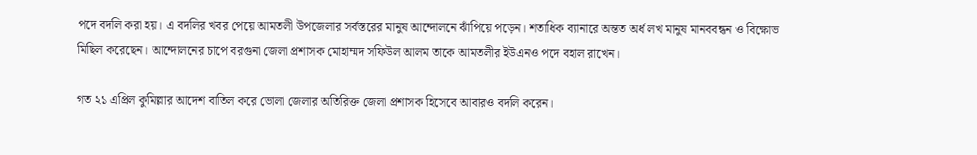পদে বদলি করা হয়। এ বদলির খবর পেয়ে আমতলী উপজেলার সর্বস্তরের মানুষ আন্দোলনে ঝাঁপিয়ে পড়েন। শতাধিক ব্যানারে অন্তত অর্ধ লখ মানুষ মানববন্ধন ও বিক্ষোভ মিছিল করেছেন। আন্দোলনের চাপে বরগুনা জেলা প্রশাসক মোহাম্মদ সফিউল আলম তাকে আমতলীর ইউএনও পদে বহাল রাখেন।

গত ২১ এপ্রিল কুমিল্লার আদেশ বাতিল করে ভোলা জেলার অতিরিক্ত জেলা প্রশাসক হিসেবে আবারও বদলি করেন।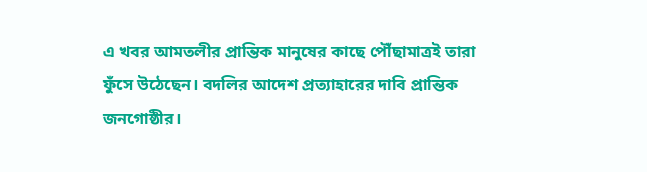এ খবর আমতলীর প্রান্তিক মানুষের কাছে পৌঁছামাত্রই তারা ফুঁসে উঠেছেন। বদলির আদেশ প্রত্যাহারের দাবি প্রান্তিক জনগোষ্ঠীর।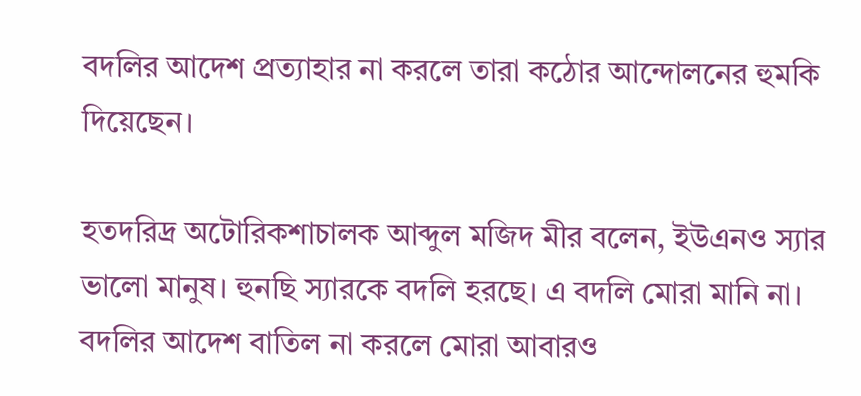বদলির আদেশ প্রত্যাহার না করলে তারা কঠোর আন্দোলনের হুমকি দিয়েছেন।

হতদরিদ্র অটোরিকশাচালক আব্দুল মজিদ মীর বলেন, ইউএনও স্যার ভালো মানুষ। হুনছি স্যারকে বদলি হরছে। এ বদলি মোরা মানি না। বদলির আদেশ বাতিল না করলে মোরা আবারও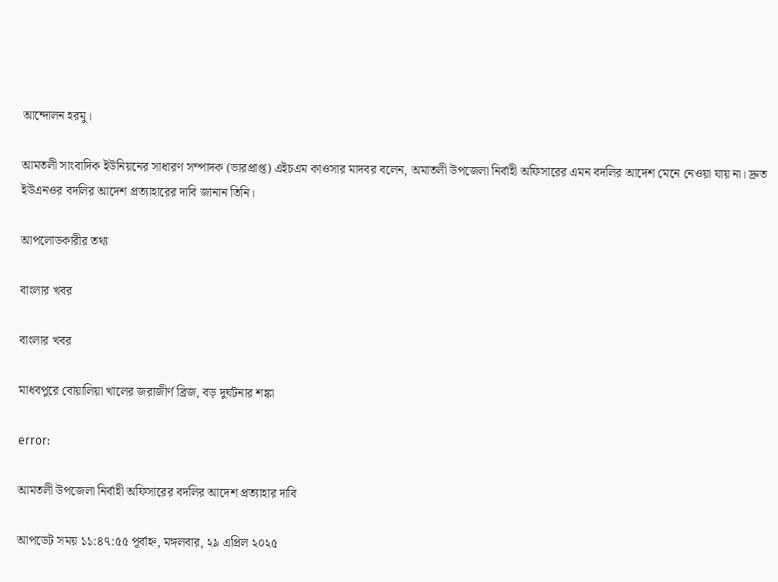আন্দোলন হরমু।

আমতলী সাংবাদিক ইউনিয়নের সাধারণ সম্পাদক (ভারপ্রাপ্ত) এইচএম কাওসার মাদবর বলেন, অমাতলী উপজেলা নির্বাহী অফিসারের এমন বদলির আদেশ মেনে নেওয়া যায় না। দ্রুত ইউএনওর বদলির আদেশ প্রত্যাহারের দাবি জানান তিনি।

আপলোডকারীর তথ্য

বাংলার খবর

বাংলার খবর

মাধবপুরে বোয়ালিয়া খালের জরাজীর্ণ ব্রিজ, বড় দুর্ঘটনার শঙ্কা

error:

আমতলী উপজেলা নির্বাহী অফিসারের বদলির আদেশ প্রত্যাহার দাবি

আপডেট সময় ১১:৪৭:৫৫ পূর্বাহ্ন, মঙ্গলবার, ২৯ এপ্রিল ২০২৫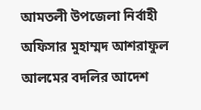আমতলী উপজেলা নির্বাহী অফিসার মুহাম্মদ আশরাফুল আলমের বদলির আদেশ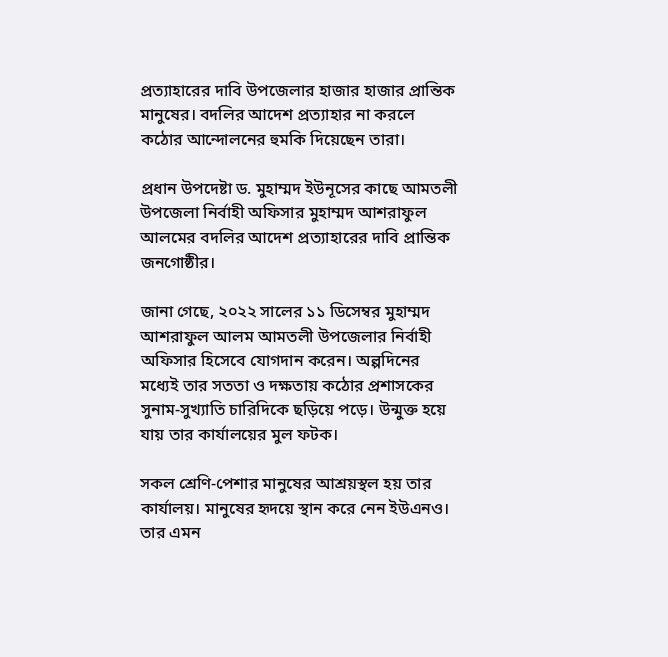প্রত্যাহারের দাবি উপজেলার হাজার হাজার প্রান্তিক মানুষের। বদলির আদেশ প্রত্যাহার না করলে কঠোর আন্দোলনের হুমকি দিয়েছেন তারা।

প্রধান উপদেষ্টা ড. মুহাম্মদ ইউনূসের কাছে আমতলী উপজেলা নির্বাহী অফিসার মুহাম্মদ আশরাফুল আলমের বদলির আদেশ প্রত্যাহারের দাবি প্রান্তিক জনগোষ্ঠীর।

জানা গেছে, ২০২২ সালের ১১ ডিসেম্বর মুহাম্মদ আশরাফুল আলম আমতলী উপজেলার নির্বাহী অফিসার হিসেবে যোগদান করেন। অল্পদিনের মধ্যেই তার সততা ও দক্ষতায় কঠোর প্রশাসকের সুনাম-সুখ্যাতি চারিদিকে ছড়িয়ে পড়ে। উন্মুক্ত হয়ে যায় তার কার্যালয়ের মুল ফটক।

সকল শ্রেণি-পেশার মানুষের আশ্রয়স্থল হয় তার কার্যালয়। মানুষের হৃদয়ে স্থান করে নেন ইউএনও। তার এমন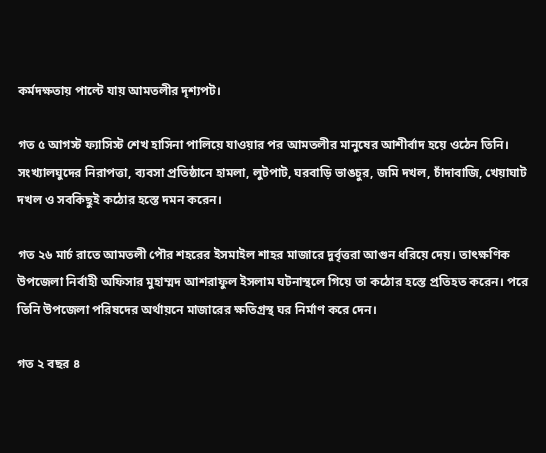কর্মদক্ষতায় পাল্টে যায় আমতলীর দৃশ্যপট।

গত ৫ আগস্ট ফ্যাসিস্ট শেখ হাসিনা পালিয়ে যাওয়ার পর আমতলীর মানুষের আশীর্বাদ হয়ে ওঠেন তিনি। সংখ্যালঘুদের নিরাপত্তা, ব্যবসা প্রতিষ্ঠানে হামলা, লুটপাট, ঘরবাড়ি ভাঙচুর, জমি দখল, চাঁদাবাজি, খেয়াঘাট দখল ও সবকিছুই কঠোর হস্তে দমন করেন।

গত ২৬ মার্চ রাতে আমতলী পৌর শহরের ইসমাইল শাহর মাজারে দুর্বৃত্তরা আগুন ধরিয়ে দেয়। তাৎক্ষণিক উপজেলা নির্বাহী অফিসার মুহাম্মদ আশরাফুল ইসলাম ঘটনাস্থলে গিয়ে তা কঠোর হস্তে প্রতিহত করেন। পরে তিনি উপজেলা পরিষদের অর্থায়নে মাজারের ক্ষতিগ্রস্থ ঘর নির্মাণ করে দেন।

গত ২ বছর ৪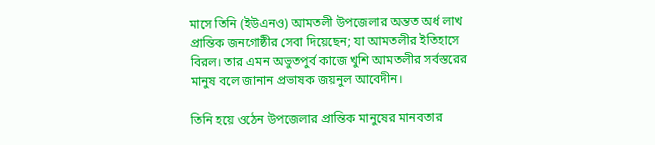মাসে তিনি (ইউএনও) আমতলী উপজেলার অন্তত অর্ধ লাখ প্রান্তিক জনগোষ্ঠীর সেবা দিয়েছেন; যা আমতলীর ইতিহাসে বিরল। তার এমন অভুতপুর্ব কাজে খুশি আমতলীর সর্বস্তরের মানুষ বলে জানান প্রভাষক জয়নুল আবেদীন।

তিনি হয়ে ওঠেন উপজেলার প্রান্তিক মানুষের মানবতার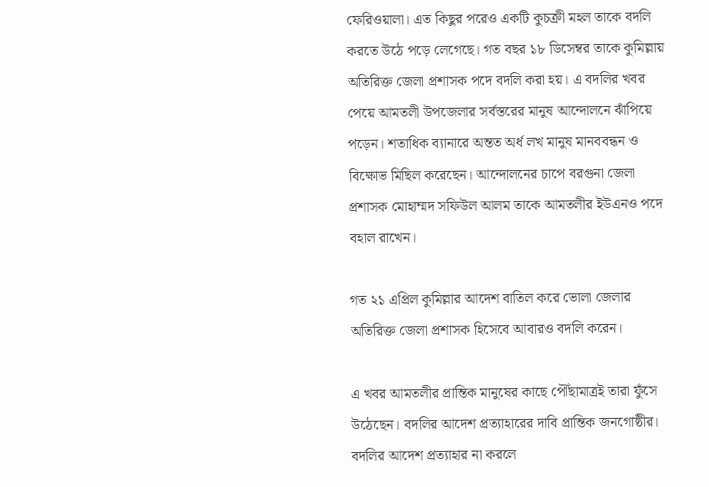ফেরিওয়ালা। এত কিছুর পরেও একটি কুচক্রী মহল তাকে বদলি করতে উঠে পড়ে লেগেছে। গত বছর ১৮ ডিসেম্বর তাকে কুমিল্লায় অতিরিক্ত জেলা প্রশাসক পদে বদলি করা হয়। এ বদলির খবর পেয়ে আমতলী উপজেলার সর্বস্তরের মানুষ আন্দোলনে ঝাঁপিয়ে পড়েন। শতাধিক ব্যানারে অন্তত অর্ধ লখ মানুষ মানববন্ধন ও বিক্ষোভ মিছিল করেছেন। আন্দোলনের চাপে বরগুনা জেলা প্রশাসক মোহাম্মদ সফিউল আলম তাকে আমতলীর ইউএনও পদে বহাল রাখেন।

গত ২১ এপ্রিল কুমিল্লার আদেশ বাতিল করে ভোলা জেলার অতিরিক্ত জেলা প্রশাসক হিসেবে আবারও বদলি করেন।

এ খবর আমতলীর প্রান্তিক মানুষের কাছে পৌঁছামাত্রই তারা ফুঁসে উঠেছেন। বদলির আদেশ প্রত্যাহারের দাবি প্রান্তিক জনগোষ্ঠীর। বদলির আদেশ প্রত্যাহার না করলে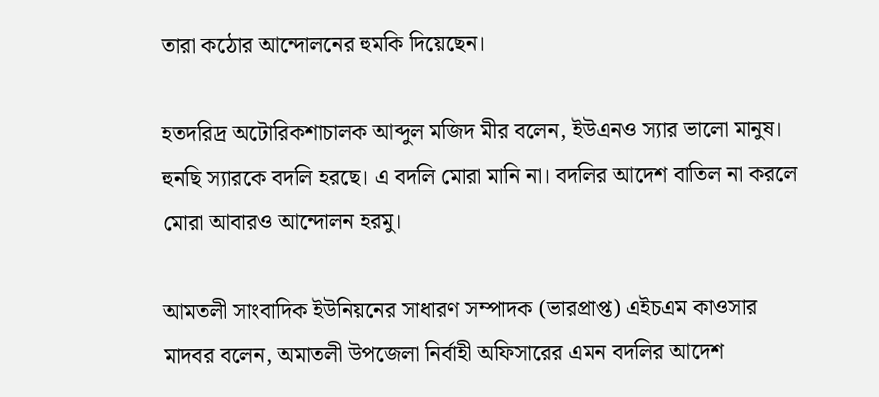তারা কঠোর আন্দোলনের হুমকি দিয়েছেন।

হতদরিদ্র অটোরিকশাচালক আব্দুল মজিদ মীর বলেন, ইউএনও স্যার ভালো মানুষ। হুনছি স্যারকে বদলি হরছে। এ বদলি মোরা মানি না। বদলির আদেশ বাতিল না করলে মোরা আবারও আন্দোলন হরমু।

আমতলী সাংবাদিক ইউনিয়নের সাধারণ সম্পাদক (ভারপ্রাপ্ত) এইচএম কাওসার মাদবর বলেন, অমাতলী উপজেলা নির্বাহী অফিসারের এমন বদলির আদেশ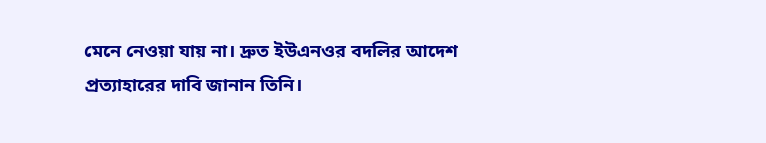মেনে নেওয়া যায় না। দ্রুত ইউএনওর বদলির আদেশ প্রত্যাহারের দাবি জানান তিনি।